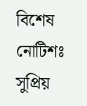বিশেষ নোটিশঃ সুপ্রিয়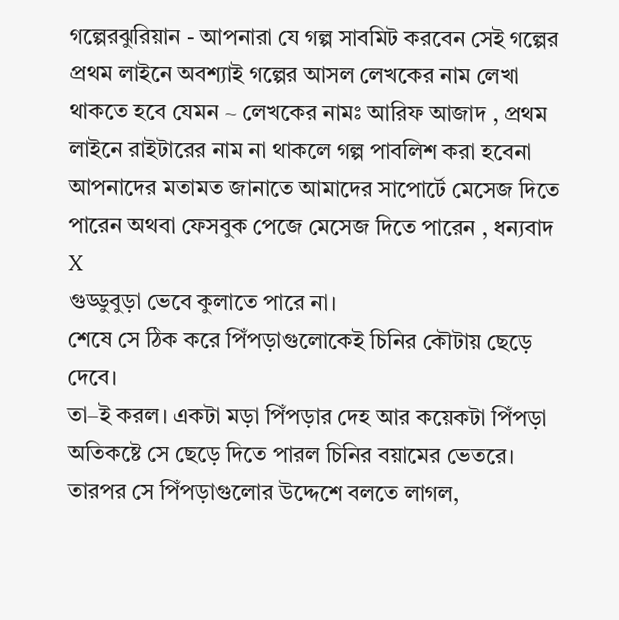গল্পেরঝুরিয়ান - আপনারা যে গল্প সাবমিট করবেন সেই গল্পের প্রথম লাইনে অবশ্যাই গল্পের আসল লেখকের নাম লেখা থাকতে হবে যেমন ~ লেখকের নামঃ আরিফ আজাদ , প্রথম লাইনে রাইটারের নাম না থাকলে গল্প পাবলিশ করা হবেনা
আপনাদের মতামত জানাতে আমাদের সাপোর্টে মেসেজ দিতে পারেন অথবা ফেসবুক পেজে মেসেজ দিতে পারেন , ধন্যবাদ
X
গুড্ডুবুড়া ভেবে কুলাতে পারে না।
শেষে সে ঠিক করে পিঁপড়াগুলোকেই চিনির কৌটায় ছেড়ে দেবে।
তা–ই করল। একটা মড়া পিঁপড়ার দেহ আর কয়েকটা পিঁপড়া অতিকষ্টে সে ছেড়ে দিতে পারল চিনির বয়ামের ভেতরে।
তারপর সে পিঁপড়াগুলোর উদ্দেশে বলতে লাগল,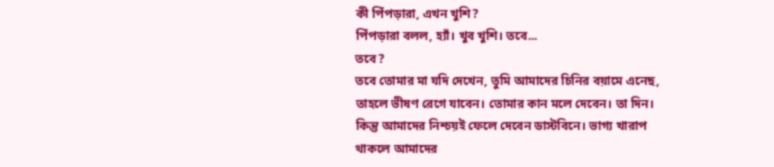কী পিঁপড়ারা, এখন খুশি?
পিঁপড়ারা বলল, হ্যাঁ। খুব খুশি। তবে...
তবে?
তবে তোমার মা যদি দেখেন, তুমি আমাদের চিনির বয়ামে এনেছ, তাহলে ভীষণ রেগে যাবেন। তোমার কান মলে দেবেন। তা দিন। কিন্তু আমাদের নিশ্চয়ই ফেলে দেবেন ডাস্টবিনে। ভাগ্য খারাপ থাকলে আমাদের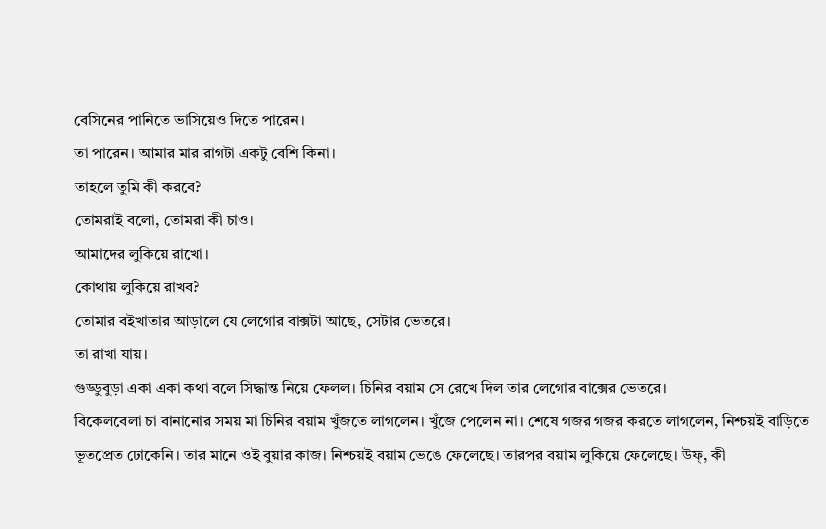বেসিনের পানিতে ভাসিয়েও দিতে পারেন।
তা পারেন। আমার মার রাগটা একটু বেশি কিনা।
তাহলে তুমি কী করবে?
তোমরাই বলো, তোমরা কী চাও।
আমাদের লুকিয়ে রাখো।
কোথায় লুকিয়ে রাখব?
তোমার বইখাতার আড়ালে যে লেগোর বাক্সটা আছে, সেটার ভেতরে।
তা রাখা যায়।
গুড্ডুবুড়া একা একা কথা বলে সিদ্ধান্ত নিয়ে ফেলল। চিনির বয়াম সে রেখে দিল তার লেগোর বাক্সের ভেতরে।
বিকেলবেলা চা বানানোর সময় মা চিনির বয়াম খুঁজতে লাগলেন। খুঁজে পেলেন না। শেষে গজর গজর করতে লাগলেন, নিশ্চয়ই বাড়িতে ভূতপ্রেত ঢোকেনি। তার মানে ওই বুয়ার কাজ। নিশ্চয়ই বয়াম ভেঙে ফেলেছে। তারপর বয়াম লুকিয়ে ফেলেছে। উফ্, কী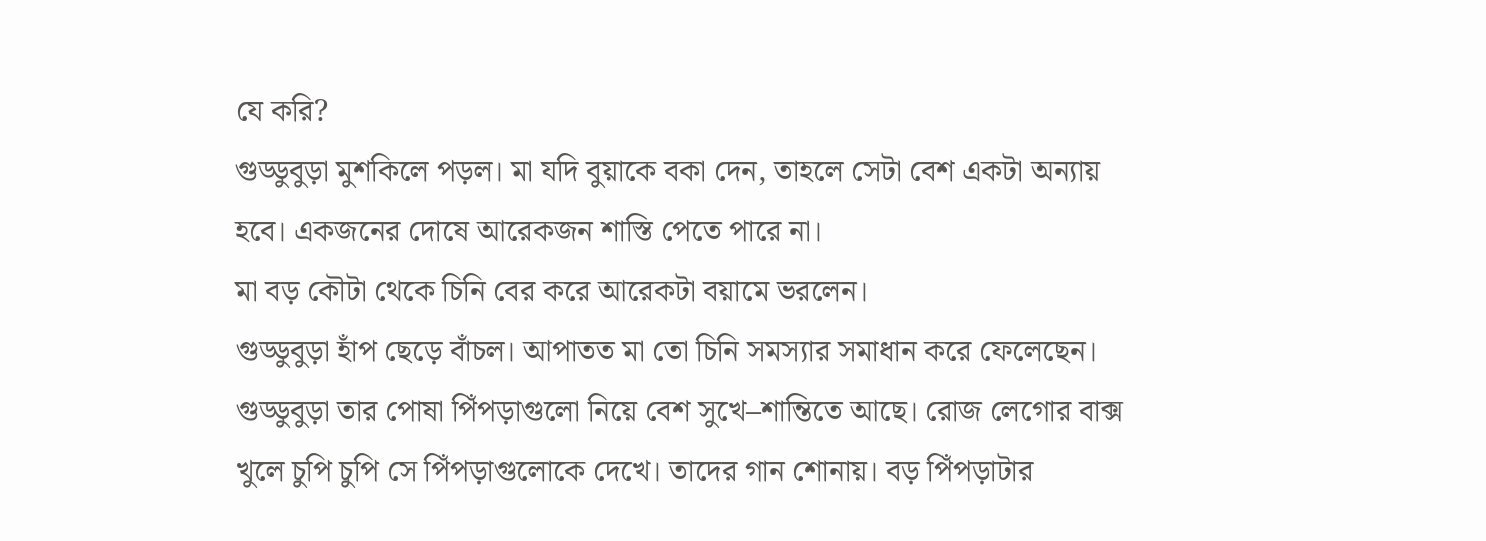যে করি?
গুড্ডুবুড়া মুশকিলে পড়ল। মা যদি বুয়াকে বকা দেন, তাহলে সেটা বেশ একটা অন্যায় হবে। একজনের দোষে আরেকজন শাস্তি পেতে পারে না।
মা বড় কৌটা থেকে চিনি বের করে আরেকটা বয়ামে ভরলেন।
গুড্ডুবুড়া হাঁপ ছেড়ে বাঁচল। আপাতত মা তো চিনি সমস্যার সমাধান করে ফেলেছেন।
গুড্ডুবুড়া তার পোষা পিঁপড়াগুলো নিয়ে বেশ সুখে–শান্তিতে আছে। রোজ লেগোর বাক্স খুলে চুপি চুপি সে পিঁপড়াগুলোকে দেখে। তাদের গান শোনায়। বড় পিঁপড়াটার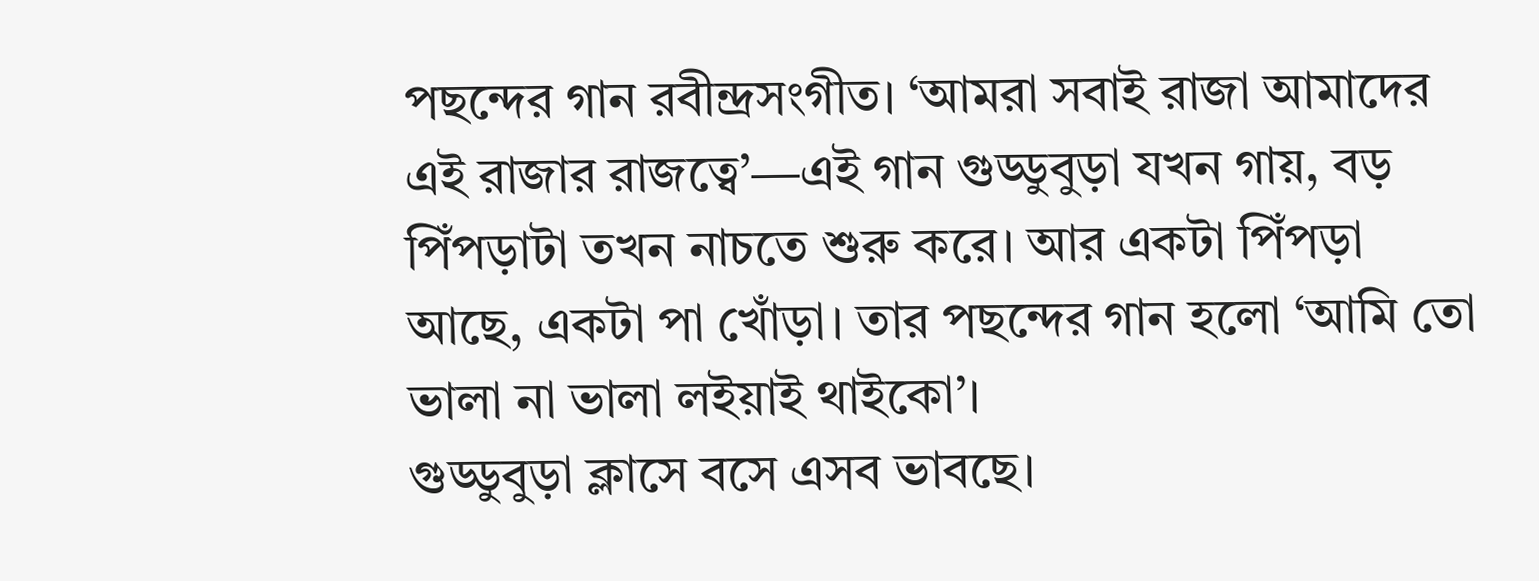পছন্দের গান রবীন্দ্রসংগীত। ‘আমরা সবাই রাজা আমাদের এই রাজার রাজত্বে’—এই গান গুড্ডুবুড়া যখন গায়, বড় পিঁপড়াটা তখন নাচতে শুরু করে। আর একটা পিঁপড়া আছে, একটা পা খোঁড়া। তার পছন্দের গান হলো ‘আমি তো ভালা না ভালা লইয়াই থাইকো’।
গুড্ডুবুড়া ক্লাসে বসে এসব ভাবছে।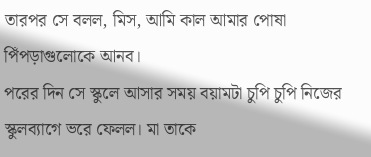তারপর সে বলল, মিস, আমি কাল আমার পোষা পিঁপড়াগুলোকে আনব।
পরের দিন সে স্কুলে আসার সময় বয়ামটা চুপি চুপি নিজের স্কুলব্যাগে ভরে ফেলল। মা তাকে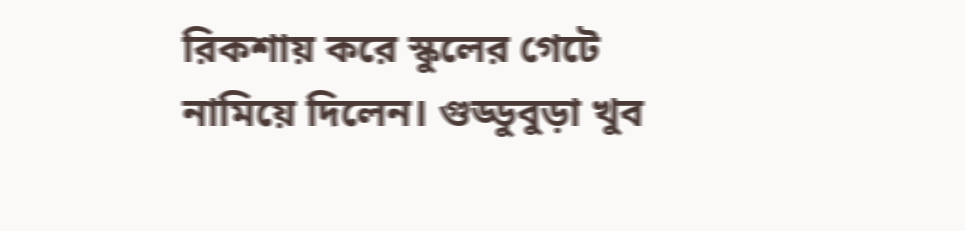রিকশায় করে স্কুলের গেটে নামিয়ে দিলেন। গুড্ডুবুড়া খুব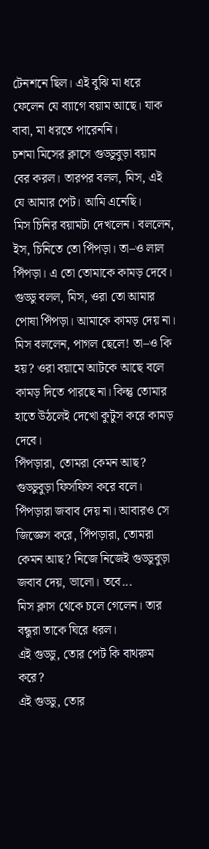টেনশনে ছিল। এই বুঝি মা ধরে ফেলেন যে ব্যাগে বয়াম আছে। যাক বাবা, মা ধরতে পারেননি।
চশমা মিসের ক্লাসে গুড্ডুবুড়া বয়াম বের করল। তারপর বলল, মিস, এই যে আমার পেট। আমি এনেছি।
মিস চিনির বয়ামটা দেখলেন। বললেন, ইস, চিনিতে তো পিঁপড়া। তা–ও লাল পিঁপড়া। এ তো তোমাকে কামড় দেবে।
গুড্ডু বলল, মিস, ওরা তো আমার পোষা পিঁপড়া। আমাকে কামড় দেয় না।
মিস বললেন, পাগল ছেলে! তা–ও কি হয়? ওরা বয়ামে আটকে আছে বলে কামড় দিতে পারছে না। কিন্তু তোমার হাতে উঠলেই দেখো কুটুস করে কামড় দেবে।
পিঁপড়ারা, তোমরা কেমন আছ? গুড্ডুবুড়া ফিসফিস করে বলে। পিঁপড়ারা জবাব দেয় না। আবারও সে জিজ্ঞেস করে, পিঁপড়ারা, তোমরা কেমন আছ? নিজে নিজেই গুড্ডুবুড়া জবাব দেয়, ভালো। তবে...
মিস ক্লাস থেকে চলে গেলেন। তার বন্ধুরা তাকে ঘিরে ধরল।
এই গুড্ডু, তোর পেট কি বাথরুম করে?
এই গুড্ডু, তোর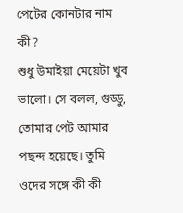পেটের কোনটার নাম কী?
শুধু উমাইয়া মেয়েটা খুব ভালো। সে বলল, গুড্ডু, তোমার পেট আমার পছন্দ হয়েছে। তুমি ওদের সঙ্গে কী কী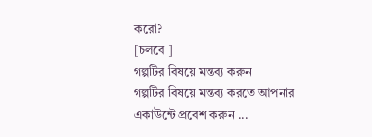করো?
[চলবে ]
গল্পটির বিষয়ে মন্তব্য করুন
গল্পটির বিষয়ে মন্তব্য করতে আপনার একাউন্টে প্রবেশ করুন ...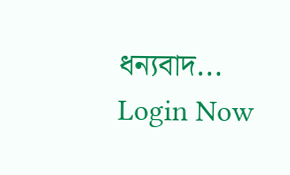ধন্যবাদ... Login Now